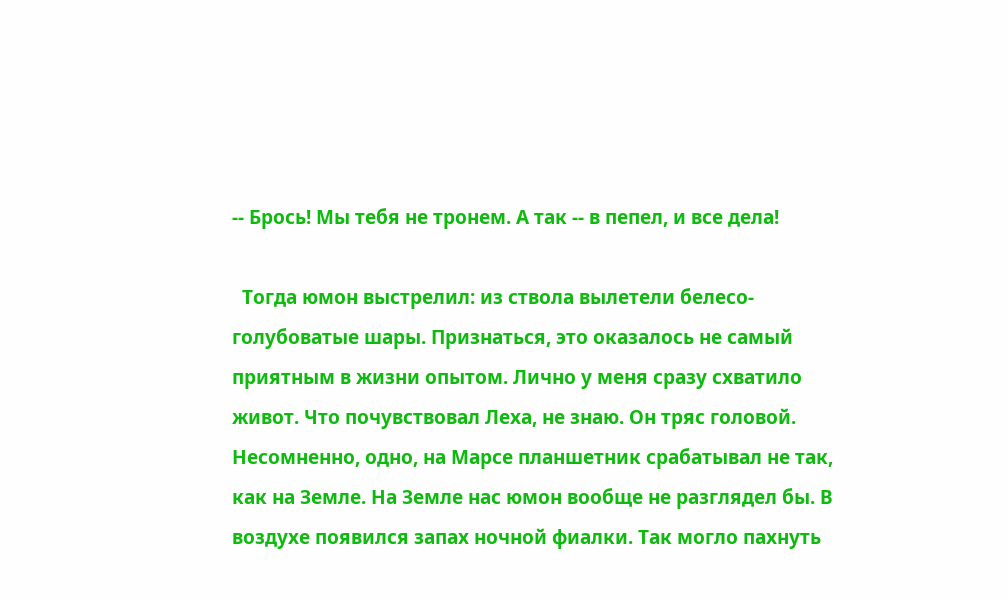-- Брось! Мы тебя не тронем. А так -- в пепел, и все дела!

  Тогда юмон выстрелил: из ствола вылетели белесо-голубоватые шары. Признаться, это оказалось не самый приятным в жизни опытом. Лично у меня сразу схватило живот. Что почувствовал Леха, не знаю. Он тряс головой. Несомненно, одно, на Марсе планшетник срабатывал не так, как на Земле. На Земле нас юмон вообще не разглядел бы. В воздухе появился запах ночной фиалки. Так могло пахнуть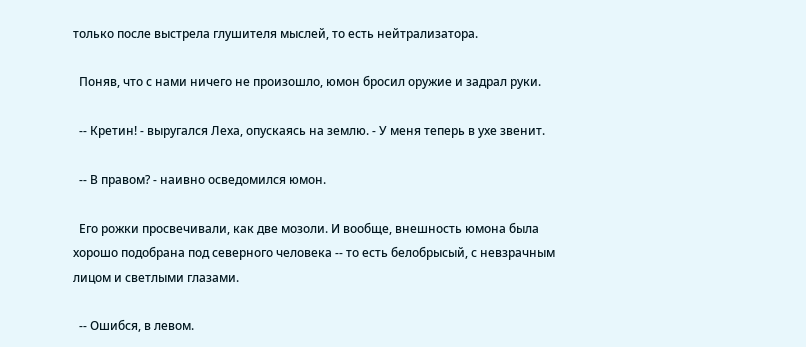только после выстрела глушителя мыслей, то есть нейтрализатора.

  Поняв, что с нами ничего не произошло, юмон бросил оружие и задрал руки.

  -- Кретин! - выругался Леха, опускаясь на землю. - У меня теперь в ухе звенит.

  -- В правом? - наивно осведомился юмон.

  Его рожки просвечивали, как две мозоли. И вообще, внешность юмона была хорошо подобрана под северного человека -- то есть белобрысый, с невзрачным лицом и светлыми глазами.

  -- Ошибся, в левом.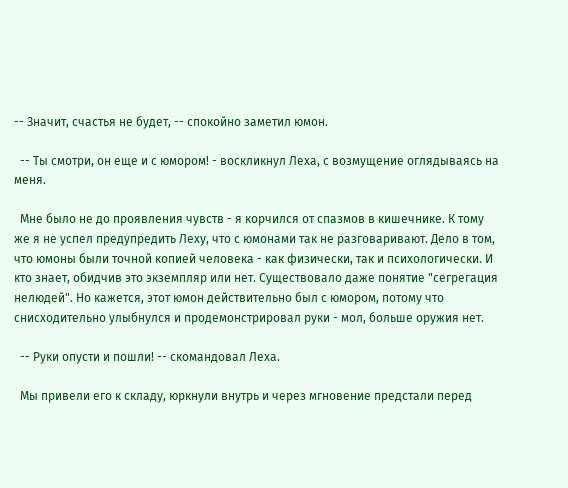-- Значит, счастья не будет, -- спокойно заметил юмон.

  -- Ты смотри, он еще и с юмором! - воскликнул Леха, с возмущение оглядываясь на меня.

  Мне было не до проявления чувств - я корчился от спазмов в кишечнике. К тому же я не успел предупредить Леху, что с юмонами так не разговаривают. Дело в том, что юмоны были точной копией человека - как физически, так и психологически. И кто знает, обидчив это экземпляр или нет. Существовало даже понятие "сегрегация нелюдей". Но кажется, этот юмон действительно был с юмором, потому что снисходительно улыбнулся и продемонстрировал руки - мол, больше оружия нет.

  -- Руки опусти и пошли! -- скомандовал Леха.

  Мы привели его к складу, юркнули внутрь и через мгновение предстали перед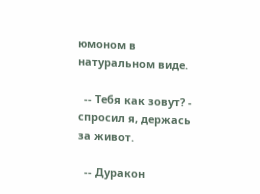юмоном в натуральном виде.

  -- Тебя как зовут? - спросил я, держась за живот.

  -- Дуракон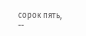сорок пять, --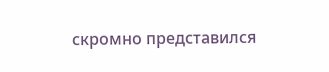скромно представился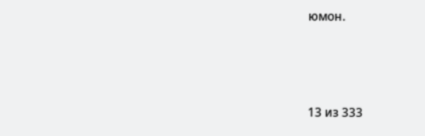юмон.



13 из 333